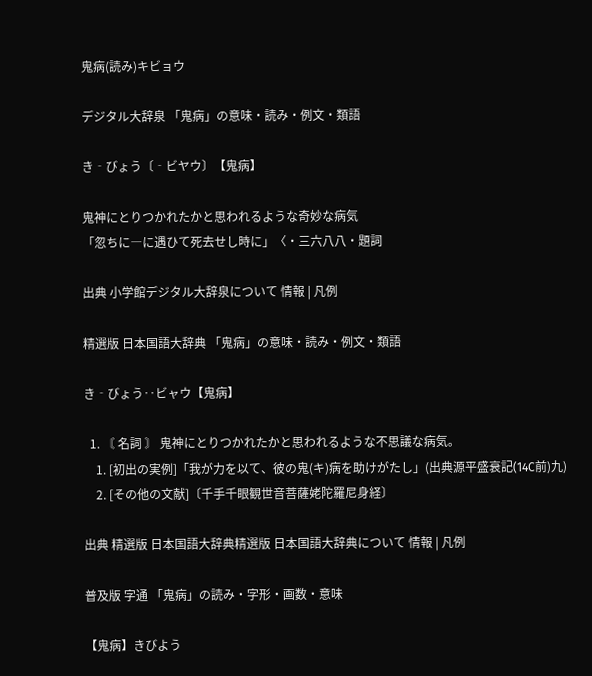鬼病(読み)キビョウ

デジタル大辞泉 「鬼病」の意味・読み・例文・類語

き‐びょう〔‐ビヤウ〕【鬼病】

鬼神にとりつかれたかと思われるような奇妙な病気
「忽ちに―に遇ひて死去せし時に」〈・三六八八・題詞

出典 小学館デジタル大辞泉について 情報 | 凡例

精選版 日本国語大辞典 「鬼病」の意味・読み・例文・類語

き‐びょう‥ビャウ【鬼病】

  1. 〘 名詞 〙 鬼神にとりつかれたかと思われるような不思議な病気。
    1. [初出の実例]「我が力を以て、彼の鬼(キ)病を助けがたし」(出典源平盛衰記(14C前)九)
    2. [その他の文献]〔千手千眼観世音菩薩姥陀羅尼身経〕

出典 精選版 日本国語大辞典精選版 日本国語大辞典について 情報 | 凡例

普及版 字通 「鬼病」の読み・字形・画数・意味

【鬼病】きびよう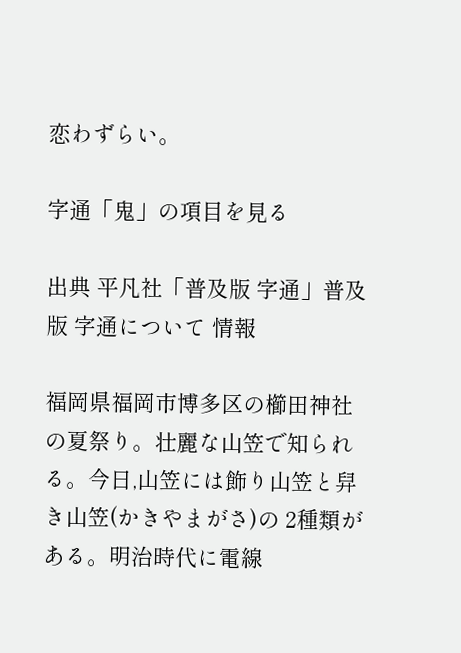恋わずらい。

字通「鬼」の項目を見る

出典 平凡社「普及版 字通」普及版 字通について 情報

福岡県福岡市博多区の櫛田神社の夏祭り。壮麗な山笠で知られる。今日,山笠には飾り山笠と舁き山笠(かきやまがさ)の 2種類がある。明治時代に電線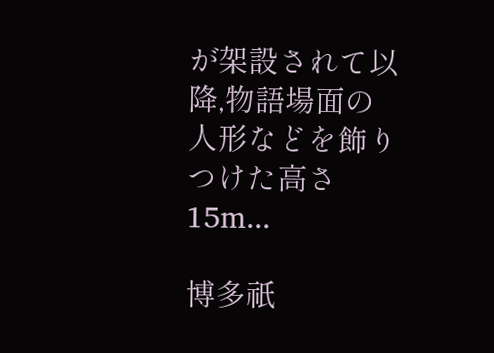が架設されて以降,物語場面の人形などを飾りつけた高さ 15m...

博多祇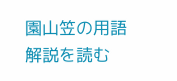園山笠の用語解説を読む